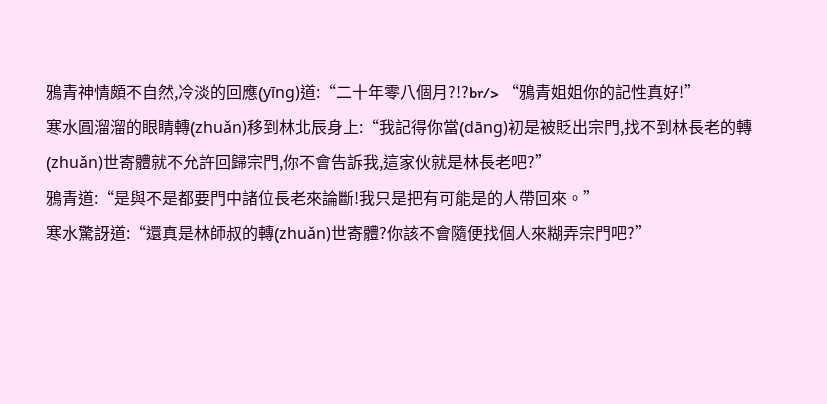鴉青神情頗不自然,冷淡的回應(yīng)道:“二十年零八個月?!?br/> “鴉青姐姐你的記性真好!”
寒水圓溜溜的眼睛轉(zhuǎn)移到林北辰身上:“我記得你當(dāng)初是被貶出宗門,找不到林長老的轉(zhuǎn)世寄體就不允許回歸宗門,你不會告訴我,這家伙就是林長老吧?”
鴉青道:“是與不是都要門中諸位長老來論斷!我只是把有可能是的人帶回來。”
寒水驚訝道:“還真是林師叔的轉(zhuǎn)世寄體?你該不會隨便找個人來糊弄宗門吧?”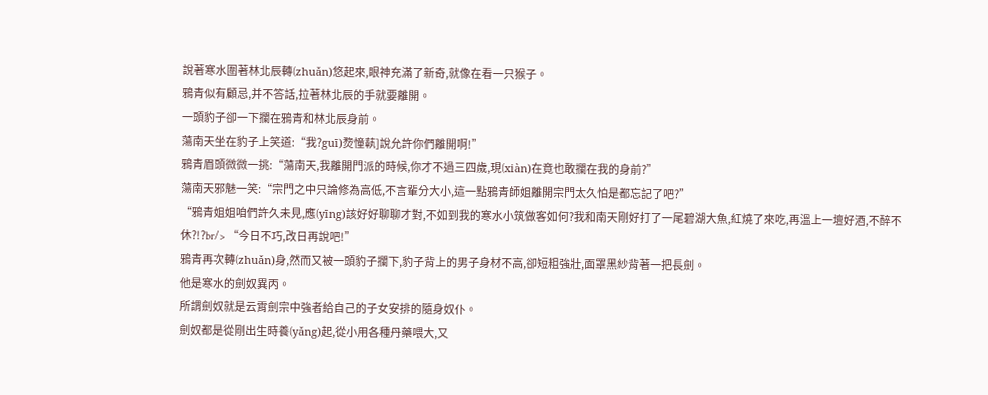說著寒水圍著林北辰轉(zhuǎn)悠起來,眼神充滿了新奇,就像在看一只猴子。
鴉青似有顧忌,并不答話,拉著林北辰的手就要離開。
一頭豹子卻一下攔在鴉青和林北辰身前。
蕩南天坐在豹子上笑道:“我?guī)熃憧蓻]說允許你們離開啊!”
鴉青眉頭微微一挑:“蕩南天,我離開門派的時候,你才不過三四歲,現(xiàn)在竟也敢攔在我的身前?”
蕩南天邪魅一笑:“宗門之中只論修為高低,不言輩分大小,這一點鴉青師姐離開宗門太久怕是都忘記了吧?”
“鴉青姐姐咱們許久未見,應(yīng)該好好聊聊才對,不如到我的寒水小筑做客如何?我和南天剛好打了一尾碧湖大魚,紅燒了來吃,再溫上一壇好酒,不醉不休?!?br/> “今日不巧,改日再說吧!”
鴉青再次轉(zhuǎn)身,然而又被一頭豹子攔下,豹子背上的男子身材不高,卻短粗強壯,面罩黑紗背著一把長劍。
他是寒水的劍奴異丙。
所謂劍奴就是云霄劍宗中強者給自己的子女安排的隨身奴仆。
劍奴都是從剛出生時養(yǎng)起,從小用各種丹藥喂大,又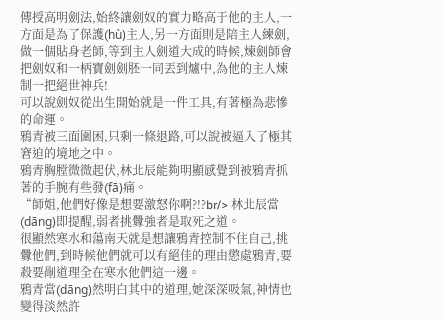傳授高明劍法,始終讓劍奴的實力略高于他的主人,一方面是為了保護(hù)主人,另一方面則是陪主人練劍,做一個貼身老師,等到主人劍道大成的時候,煉劍師會把劍奴和一柄寶劍劍胚一同丟到爐中,為他的主人煉制一把絕世神兵!
可以說劍奴從出生開始就是一件工具,有著極為悲慘的命運。
鴉青被三面圍困,只剩一條退路,可以說被逼入了極其窘迫的境地之中。
鴉青胸膛微微起伏,林北辰能夠明顯感覺到被鴉青抓著的手腕有些發(fā)痛。
“師姐,他們好像是想要激怒你啊?!?br/> 林北辰當(dāng)即提醒,弱者挑釁強者是取死之道。
很顯然寒水和蕩南天就是想讓鴉青控制不住自己,挑釁他們,到時候他們就可以有絕佳的理由懲處鴉青,要殺要剮道理全在寒水他們這一邊。
鴉青當(dāng)然明白其中的道理,她深深吸氣,神情也變得淡然許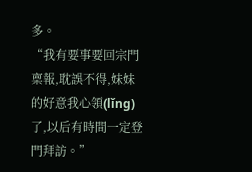多。
“我有要事要回宗門稟報,耽誤不得,妹妹的好意我心領(lǐng)了,以后有時間一定登門拜訪。”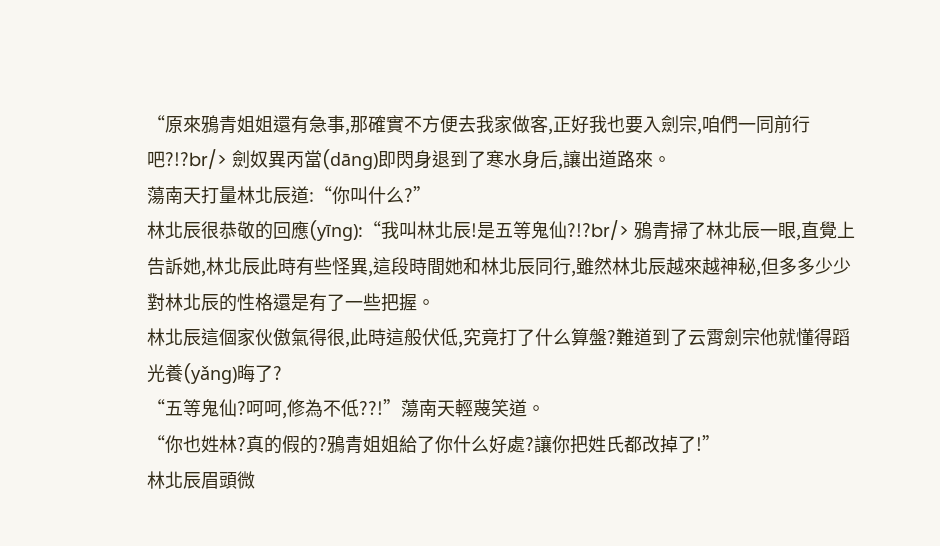“原來鴉青姐姐還有急事,那確實不方便去我家做客,正好我也要入劍宗,咱們一同前行吧?!?br/> 劍奴異丙當(dāng)即閃身退到了寒水身后,讓出道路來。
蕩南天打量林北辰道:“你叫什么?”
林北辰很恭敬的回應(yīng):“我叫林北辰!是五等鬼仙?!?br/> 鴉青掃了林北辰一眼,直覺上告訴她,林北辰此時有些怪異,這段時間她和林北辰同行,雖然林北辰越來越神秘,但多多少少對林北辰的性格還是有了一些把握。
林北辰這個家伙傲氣得很,此時這般伏低,究竟打了什么算盤?難道到了云霄劍宗他就懂得蹈光養(yǎng)晦了?
“五等鬼仙?呵呵,修為不低??!”蕩南天輕蔑笑道。
“你也姓林?真的假的?鴉青姐姐給了你什么好處?讓你把姓氏都改掉了!”
林北辰眉頭微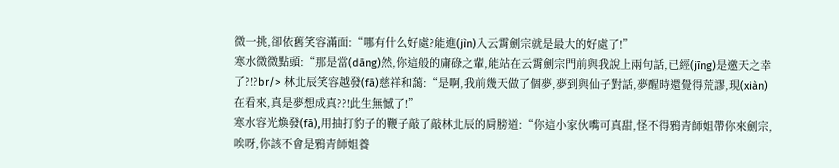微一挑,卻依舊笑容滿面:“哪有什么好處?能進(jìn)入云霄劍宗就是最大的好處了!”
寒水微微點頭:“那是當(dāng)然,你這般的庸碌之輩,能站在云霄劍宗門前與我說上兩句話,已經(jīng)是邀天之幸了?!?br/> 林北辰笑容越發(fā)慈祥和藹:“是啊,我前幾天做了個夢,夢到與仙子對話,夢醒時還覺得荒謬,現(xiàn)在看來,真是夢想成真??!此生無憾了!”
寒水容光煥發(fā),用抽打豹子的鞭子敲了敲林北辰的肩膀道:“你這小家伙嘴可真甜,怪不得鴉青師姐帶你來劍宗,唉呀,你該不會是鴉青師姐養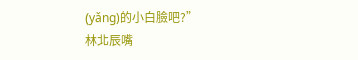(yǎng)的小白臉吧?”
林北辰嘴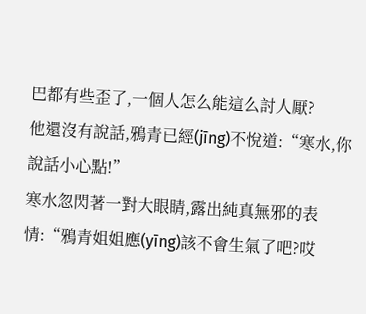巴都有些歪了,一個人怎么能這么討人厭?
他還沒有說話,鴉青已經(jīng)不悅道:“寒水,你說話小心點!”
寒水忽閃著一對大眼睛,露出純真無邪的表情:“鴉青姐姐應(yīng)該不會生氣了吧?哎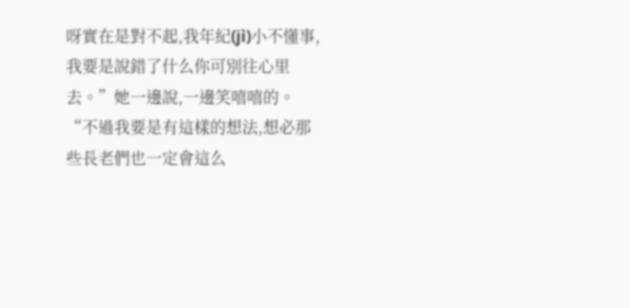呀實在是對不起,我年紀(jì)小不懂事,我要是說錯了什么你可別往心里去。”她一邊說,一邊笑嘻嘻的。
“不過我要是有這樣的想法,想必那些長老們也一定會這么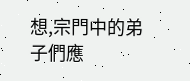想,宗門中的弟子們應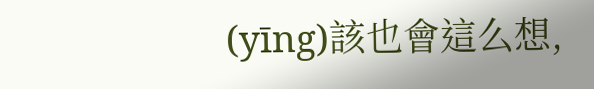(yīng)該也會這么想,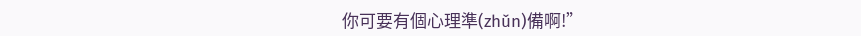你可要有個心理準(zhǔn)備啊!”